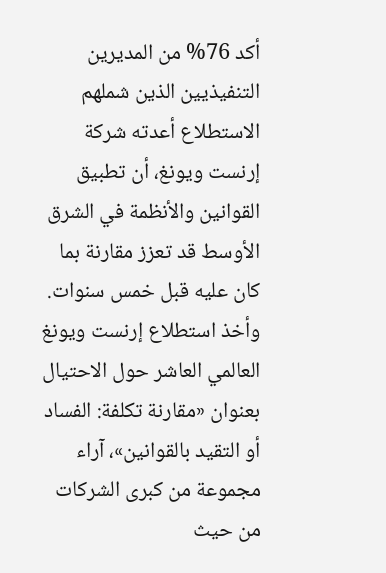أكد 76% من المديرين التنفيذيين الذين شملهم الاستطلاع أعدته شركة إرنست ويونغ، أن تطبيق القوانين والأنظمة في الشرق الأوسط قد تعزز مقارنة بما كان عليه قبل خمس سنوات.
وأخذ استطلاع إرنست ويونغ العالمي العاشر حول الاحتيال بعنوان «مقارنة تكلفة: الفساد أو التقيد بالقوانين»، آراء مجموعة من كبرى الشركات من حيث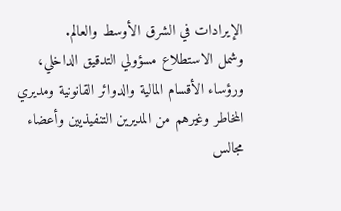الإيرادات في الشرق الأوسط والعالم.
وشمل الاستطلاع مسؤولي التدقيق الداخلي، ورؤساء الأقسام المالية والدوائر القانونية ومديري المخاطر وغيرهم من المديرين التنفيذيين وأعضاء مجالس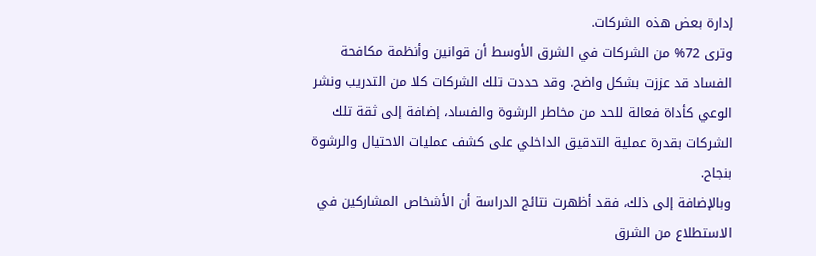إدارة بعض هذه الشركات.
وترى 72% من الشركات في الشرق الأوسط أن قوانين وأنظمة مكافحة الفساد قد عززت بشكل واضح. وقد حددت تلك الشركات كلا من التدريب ونشر الوعي كأداة فعالة للحد من مخاطر الرشوة والفساد، إضافة إلى ثقة تلك الشركات بقدرة عملية التدقيق الداخلي على كشف عمليات الاحتيال والرشوة بنجاح.
وبالإضافة إلى ذلك، فقد أظهرت نتائج الدراسة أن الأشخاص المشاركين في الاستطلاع من الشرق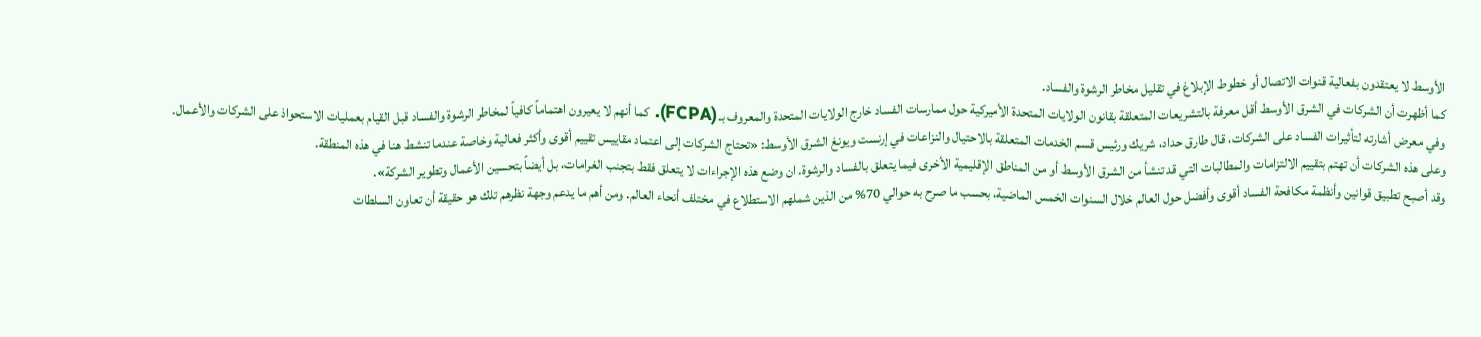الأوسط لا يعتقدون بفعالية قنوات الاتصال أو خطوط الإبلاغ في تقليل مخاطر الرشوة والفساد.
كما أظهرت أن الشركات في الشرق الأوسط أقل معرفة بالتشريعات المتعلقة بقانون الولايات المتحدة الأميركية حول ممارسات الفساد خارج الولايات المتحدة والمعروف بـ (FCPA). كما أنهم لا يعيرون اهتماماً كافياً لمخاطر الرشوة والفساد قبل القيام بعمليات الاستحواذ على الشركات والأعمال.
وفي معرض أشارته لتأثيرات الفساد على الشركات، قال طارق حداد، شريك ورئيس قسم الخدمات المتعلقة بالاحتيال والنزاعات في إرنست ويونغ الشرق الأوسط: «تحتاج الشركات إلى اعتماد مقاييس تقييم أقوى وأكثر فعالية وخاصة عندما تنشط هنا في هذه المنطقة.
وعلى هذه الشركات أن تهتم بتقييم الالتزامات والمطالبات التي قد تنشأ من الشرق الأوسط أو من المناطق الإقليمية الأخرى فيما يتعلق بالفساد والرشوة. ان وضع هذه الإجراءات لا يتعلق فقط بتجنب الغرامات، بل أيضاً بتحسين الأعمال وتطوير الشركة».
وقد أصبح تطبيق قوانين وأنظمة مكافحة الفساد أقوى وأفضل حول العالم خلال السنوات الخمس الماضية، بحسب ما صرح به حوالي 70% من الذين شملهم الاستطلاع في مختلف أنحاء العالم. ومن أهم ما يدعم وجهة نظرهم تلك هو حقيقة أن تعاون السلطات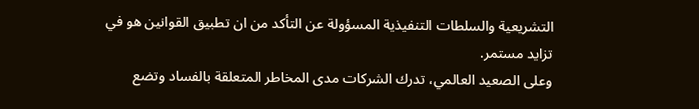التشريعية والسلطات التنفيذية المسؤولة عن التأكد من ان تطبيق القوانين هو في تزايد مستمر.
وعلى الصعيد العالمي، تدرك الشركات مدى المخاطر المتعلقة بالفساد وتضع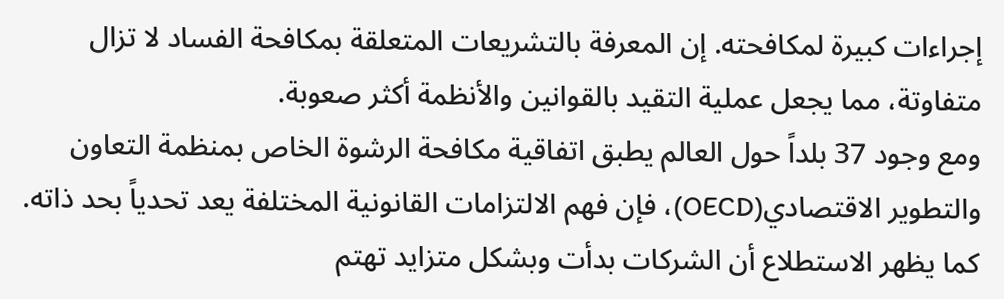إجراءات كبيرة لمكافحته. إن المعرفة بالتشريعات المتعلقة بمكافحة الفساد لا تزال متفاوتة، مما يجعل عملية التقيد بالقوانين والأنظمة أكثر صعوبة.
ومع وجود 37 بلداً حول العالم يطبق اتفاقية مكافحة الرشوة الخاص بمنظمة التعاون والتطوير الاقتصادي(OECD)، فإن فهم الالتزامات القانونية المختلفة يعد تحدياً بحد ذاته. كما يظهر الاستطلاع أن الشركات بدأت وبشكل متزايد تهتم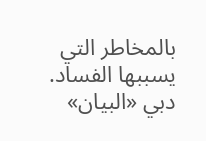بالمخاطر التي يسببها الفساد.
دبي «البيان»